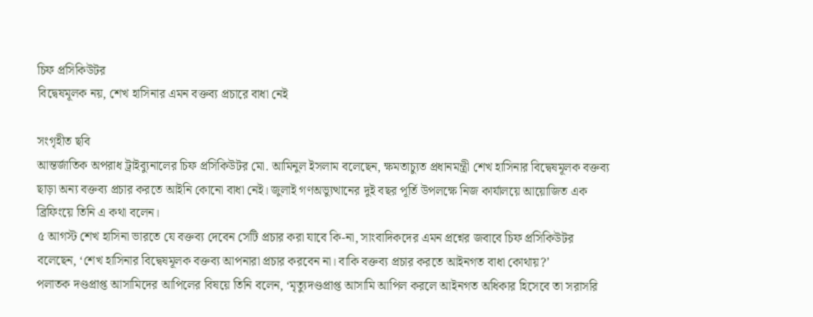চিফ প্রসিকিউটর
বিদ্বেষমূলক নয়, শেখ হাসিনার এমন বক্তব্য প্রচারে বাধা নেই

সংগৃহীত ছবি
আন্তর্জাতিক অপরাধ ট্রাইব্যুনালের চিফ প্রসিকিউটর মো. আমিনুল ইসলাম বলেছেন, ক্ষমতাচ্যুত প্রধানমন্ত্রী শেখ হাসিনার বিদ্বেষমূলক বক্তব্য ছাড়া অন্য বক্তব্য প্রচার করতে আইনি কোনো বাধা নেই। জুলাই গণঅভ্যুত্থানের দুই বছর পূর্তি উপলক্ষে নিজ কার্যালয়ে আয়োজিত এক ব্রিফিংয়ে তিনি এ কথা বলেন।
৫ আগস্ট শেখ হাসিনা ভারতে যে বক্তব্য দেবেন সেটি প্রচার করা যাবে কি-না, সাংবাদিকদের এমন প্রশ্নের জবাবে চিফ প্রসিকিউটর বলেছেন, ‘শেখ হাসিনার বিদ্বেষমূলক বক্তব্য আপনারা প্রচার করবেন না। বাকি বক্তব্য প্রচার করতে আইনগত বাধা কোথায়?’
পলাতক দণ্ডপ্রাপ্ত আসামিদের আপিলের বিষয়ে তিনি বলেন, ‘মৃত্যুদণ্ডপ্রাপ্ত আসামি আপিল করলে আইনগত অধিকার হিসেবে তা সরাসরি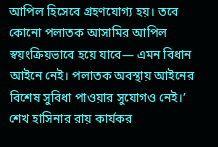আপিল হিসেবে গ্রহণযোগ্য হয়। তবে কোনো পলাতক আসামির আপিল স্বয়ংক্রিয়ভাবে হয়ে যাবে— এমন বিধান আইনে নেই। পলাতক অবস্থায় আইনের বিশেষ সুবিধা পাওয়ার সুযোগও নেই।’
শেখ হাসিনার রায় কার্যকর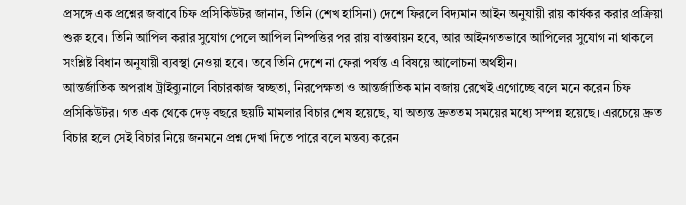প্রসঙ্গে এক প্রশ্নের জবাবে চিফ প্রসিকিউটর জানান, তিনি (শেখ হাসিনা) দেশে ফিরলে বিদ্যমান আইন অনুযায়ী রায় কার্যকর করার প্রক্রিয়া শুরু হবে। তিনি আপিল করার সুযোগ পেলে আপিল নিষ্পত্তির পর রায় বাস্তবায়ন হবে, আর আইনগতভাবে আপিলের সুযোগ না থাকলে সংশ্লিষ্ট বিধান অনুযায়ী ব্যবস্থা নেওয়া হবে। তবে তিনি দেশে না ফেরা পর্যন্ত এ বিষয়ে আলোচনা অর্থহীন।
আন্তর্জাতিক অপরাধ ট্রাইব্যুনালে বিচারকাজ স্বচ্ছতা, নিরপেক্ষতা ও আন্তর্জাতিক মান বজায় রেখেই এগোচ্ছে বলে মনে করেন চিফ প্রসিকিউটর। গত এক থেকে দেড় বছরে ছয়টি মামলার বিচার শেষ হয়েছে, যা অত্যন্ত দ্রুততম সময়ের মধ্যে সম্পন্ন হয়েছে। এরচেয়ে দ্রুত বিচার হলে সেই বিচার নিয়ে জনমনে প্রশ্ন দেখা দিতে পারে বলে মন্তব্য করেন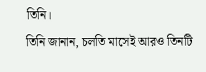তিনি।
তিনি জানান, চলতি মাসেই আরও তিনটি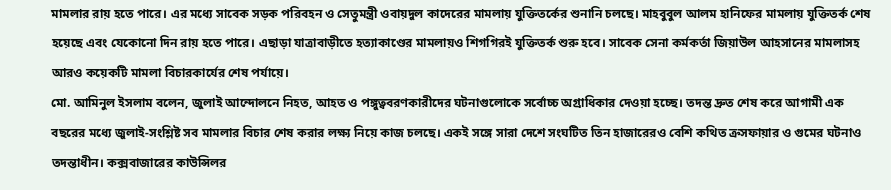মামলার রায় হতে পারে। এর মধ্যে সাবেক সড়ক পরিবহন ও সেতুমন্ত্রী ওবায়দুল কাদেরের মামলায় যুক্তিতর্কের শুনানি চলছে। মাহবুবুল আলম হানিফের মামলায় যুক্তিতর্ক শেষ হয়েছে এবং যেকোনো দিন রায় হতে পারে। এছাড়া যাত্রাবাড়ীতে হত্যাকাণ্ডের মামলায়ও শিগগিরই যুক্তিতর্ক শুরু হবে। সাবেক সেনা কর্মকর্তা জিয়াউল আহসানের মামলাসহ আরও কয়েকটি মামলা বিচারকার্যের শেষ পর্যায়ে।
মো. আমিনুল ইসলাম বলেন, জুলাই আন্দোলনে নিহত, আহত ও পঙ্গুত্ববরণকারীদের ঘটনাগুলোকে সর্বোচ্চ অগ্রাধিকার দেওয়া হচ্ছে। তদন্ত দ্রুত শেষ করে আগামী এক বছরের মধ্যে জুলাই-সংশ্লিষ্ট সব মামলার বিচার শেষ করার লক্ষ্য নিয়ে কাজ চলছে। একই সঙ্গে সারা দেশে সংঘটিত তিন হাজারেরও বেশি কথিত ক্রসফায়ার ও গুমের ঘটনাও তদন্তাধীন। কক্সবাজারের কাউন্সিলর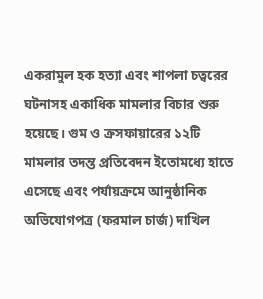একরামুল হক হত্যা এবং শাপলা চত্বরের ঘটনাসহ একাধিক মামলার বিচার শুরু হয়েছে। গুম ও ক্রসফায়ারের ১২টি মামলার তদন্ত প্রতিবেদন ইতোমধ্যে হাতে এসেছে এবং পর্যায়ক্রমে আনুষ্ঠানিক অভিযোগপত্র (ফরমাল চার্জ) দাখিল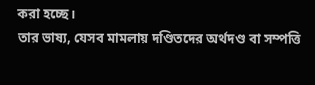করা হচ্ছে।
তার ভাষ্য, যেসব মামলায় দণ্ডিতদের অর্থদণ্ড বা সম্পত্তি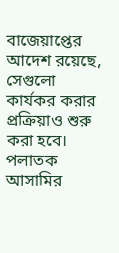বাজেয়াপ্তের আদেশ রয়েছে, সেগুলো কার্যকর করার প্রক্রিয়াও শুরু করা হবে। পলাতক আসামির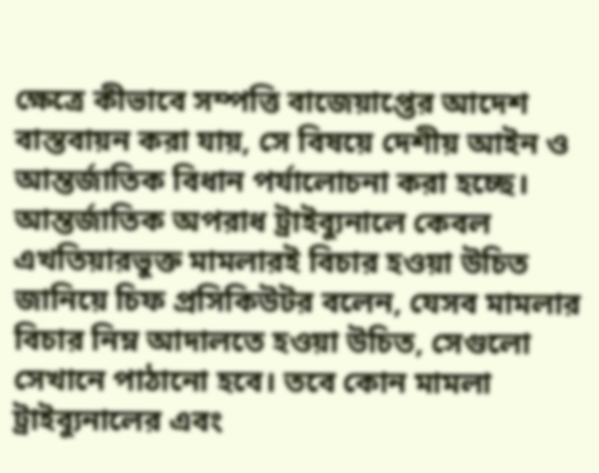ক্ষেত্রে কীভাবে সম্পত্তি বাজেয়াপ্তের আদেশ বাস্তবায়ন করা যায়, সে বিষয়ে দেশীয় আইন ও আন্তর্জাতিক বিধান পর্যালোচনা করা হচ্ছে।
আন্তর্জাতিক অপরাধ ট্রাইব্যুনালে কেবল এখতিয়ারভুক্ত মামলারই বিচার হওয়া উচিত জানিয়ে চিফ প্রসিকিউটর বলেন, যেসব মামলার বিচার নিম্ন আদালতে হওয়া উচিত, সেগুলো সেখানে পাঠানো হবে। তবে কোন মামলা ট্রাইব্যুনালের এবং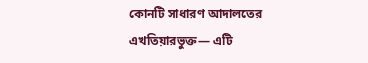কোনটি সাধারণ আদালতের এখতিয়ারভুক্ত— এটি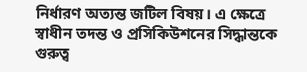নির্ধারণ অত্যন্ত জটিল বিষয়। এ ক্ষেত্রে স্বাধীন তদন্ত ও প্রসিকিউশনের সিদ্ধান্তকে গুরুত্ব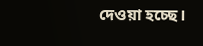দেওয়া হচ্ছে।